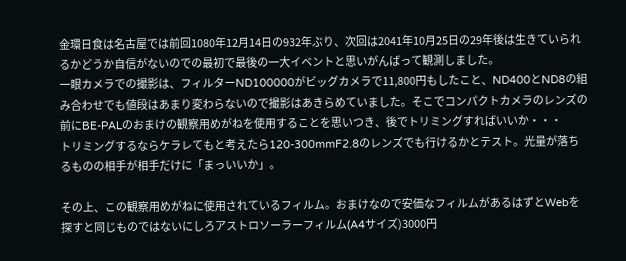金環日食は名古屋では前回1080年12月14日の932年ぶり、次回は2041年10月25日の29年後は生きていられるかどうか自信がないのでの最初で最後の一大イベントと思いがんばって観測しました。
一眼カメラでの撮影は、フィルターND100000がビッグカメラで11,800円もしたこと、ND400とND8の組み合わせでも値段はあまり変わらないので撮影はあきらめていました。そこでコンパクトカメラのレンズの前にBE-PALのおまけの観察用めがねを使用することを思いつき、後でトリミングすればいいか・・・
トリミングするならケラレてもと考えたら120-300mmF2.8のレンズでも行けるかとテスト。光量が落ちるものの相手が相手だけに「まっいいか」。

その上、この観察用めがねに使用されているフィルム。おまけなので安価なフィルムがあるはずとWebを探すと同じものではないにしろアストロソーラーフィルム(A4サイズ)3000円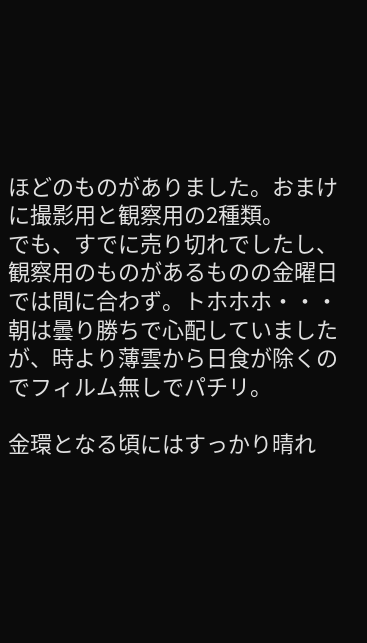ほどのものがありました。おまけに撮影用と観察用の2種類。
でも、すでに売り切れでしたし、観察用のものがあるものの金曜日では間に合わず。トホホホ・・・
朝は曇り勝ちで心配していましたが、時より薄雲から日食が除くのでフィルム無しでパチリ。

金環となる頃にはすっかり晴れ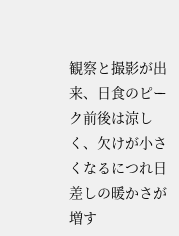観察と撮影が出来、日食のピーク前後は涼しく、欠けが小さくなるにつれ日差しの暖かさが増す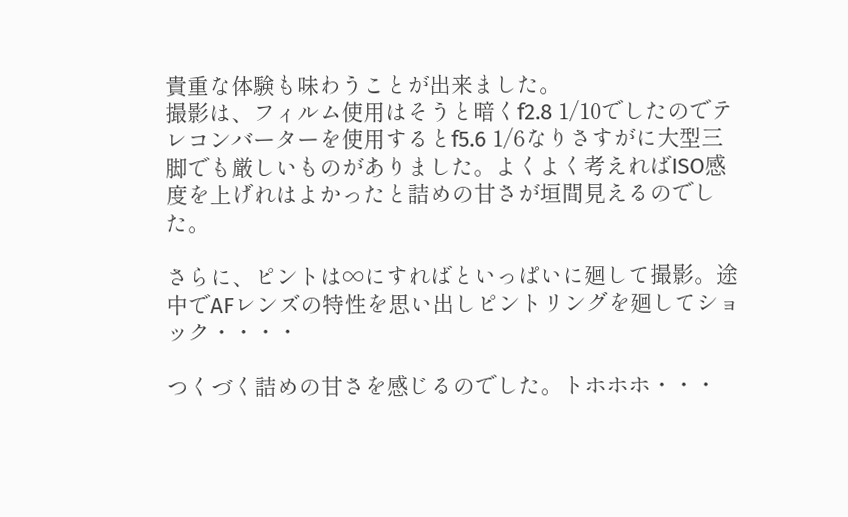貴重な体験も味わうことが出来ました。
撮影は、フィルム使用はそうと暗くf2.8 1/10でしたのでテレコンバーターを使用するとf5.6 1/6なりさすがに大型三脚でも厳しいものがありました。よくよく考えればISO感度を上げれはよかったと詰めの甘さが垣間見えるのでした。

さらに、ピントは∞にすればといっぱいに廻して撮影。途中でAFレンズの特性を思い出しピントリングを廻してショック・・・・

つくづく詰めの甘さを感じるのでした。トホホホ・・・